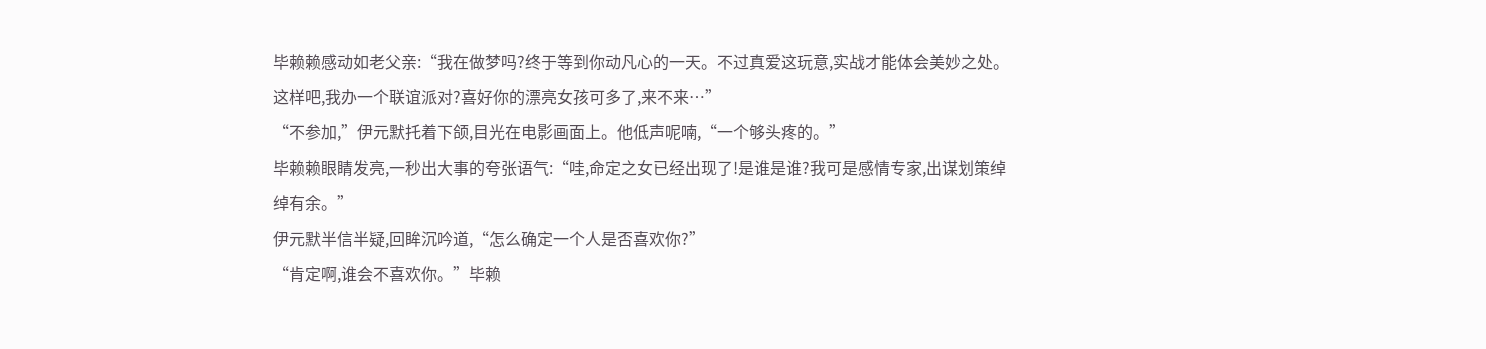毕赖赖感动如老父亲:“我在做梦吗?终于等到你动凡心的一天。不过真爱这玩意,实战才能体会美妙之处。这样吧,我办一个联谊派对?喜好你的漂亮女孩可多了,来不来…”
“不参加,”伊元默托着下颌,目光在电影画面上。他低声呢喃,“一个够头疼的。”
毕赖赖眼睛发亮,一秒出大事的夸张语气:“哇,命定之女已经出现了!是谁是谁?我可是感情专家,出谋划策绰绰有余。”
伊元默半信半疑,回眸沉吟道,“怎么确定一个人是否喜欢你?”
“肯定啊,谁会不喜欢你。”毕赖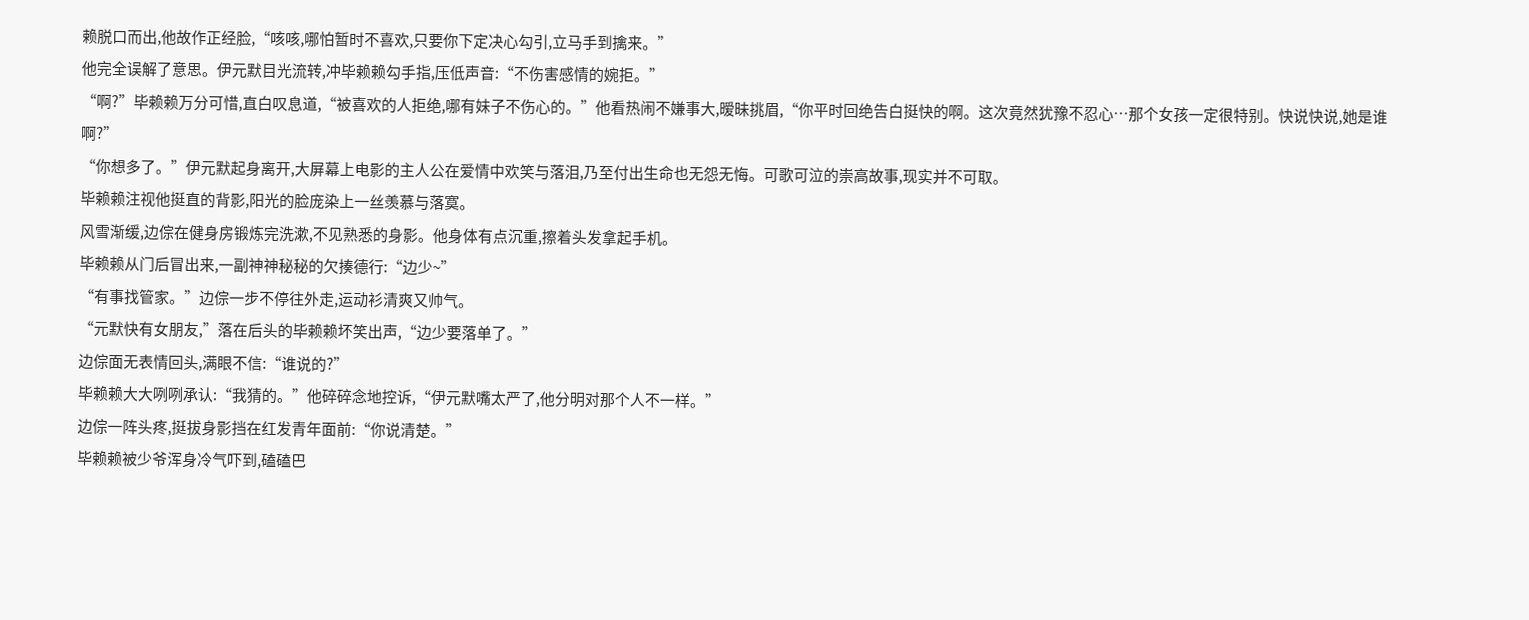赖脱口而出,他故作正经脸,“咳咳,哪怕暂时不喜欢,只要你下定决心勾引,立马手到擒来。”
他完全误解了意思。伊元默目光流转,冲毕赖赖勾手指,压低声音:“不伤害感情的婉拒。”
“啊?”毕赖赖万分可惜,直白叹息道,“被喜欢的人拒绝,哪有妹子不伤心的。”他看热闹不嫌事大,暧昧挑眉,“你平时回绝告白挺快的啊。这次竟然犹豫不忍心…那个女孩一定很特别。快说快说,她是谁啊?”
“你想多了。”伊元默起身离开,大屏幕上电影的主人公在爱情中欢笑与落泪,乃至付出生命也无怨无悔。可歌可泣的崇高故事,现实并不可取。
毕赖赖注视他挺直的背影,阳光的脸庞染上一丝羡慕与落寞。
风雪渐缓,边倧在健身房锻炼完洗漱,不见熟悉的身影。他身体有点沉重,擦着头发拿起手机。
毕赖赖从门后冒出来,一副神神秘秘的欠揍德行:“边少~”
“有事找管家。”边倧一步不停往外走,运动衫清爽又帅气。
“元默快有女朋友,”落在后头的毕赖赖坏笑出声,“边少要落单了。”
边倧面无表情回头,满眼不信:“谁说的?”
毕赖赖大大咧咧承认:“我猜的。”他碎碎念地控诉,“伊元默嘴太严了,他分明对那个人不一样。”
边倧一阵头疼,挺拔身影挡在红发青年面前:“你说清楚。”
毕赖赖被少爷浑身冷气吓到,磕磕巴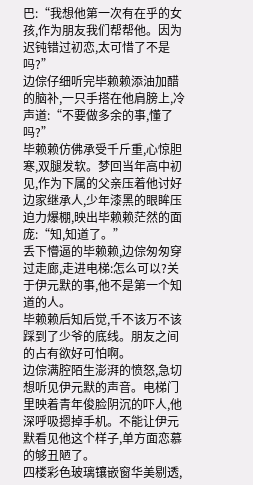巴:“我想他第一次有在乎的女孩,作为朋友我们帮帮他。因为迟钝错过初恋,太可惜了不是吗?”
边倧仔细听完毕赖赖添油加醋的脑补,一只手搭在他肩膀上,冷声道:“不要做多余的事,懂了吗?”
毕赖赖仿佛承受千斤重,心惊胆寒,双腿发软。梦回当年高中初见,作为下属的父亲压着他讨好边家继承人,少年漆黑的眼眸压迫力爆棚,映出毕赖赖茫然的面庞:“知,知道了。”
丢下懵逼的毕赖赖,边倧匆匆穿过走廊,走进电梯:怎么可以?关于伊元默的事,他不是第一个知道的人。
毕赖赖后知后觉,千不该万不该踩到了少爷的底线。朋友之间的占有欲好可怕啊。
边倧满腔陌生澎湃的愤怒,急切想听见伊元默的声音。电梯门里映着青年俊脸阴沉的吓人,他深呼吸摁掉手机。不能让伊元默看见他这个样子,单方面恋慕的够丑陋了。
四楼彩色玻璃镶嵌窗华美剔透,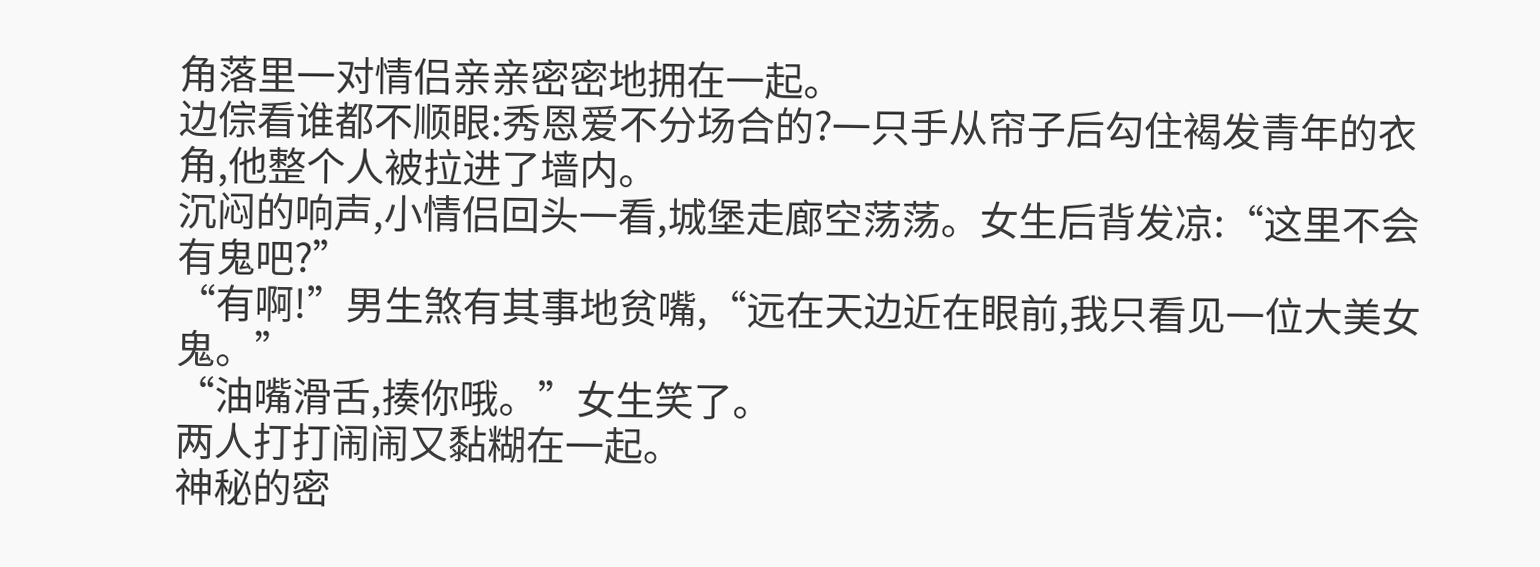角落里一对情侣亲亲密密地拥在一起。
边倧看谁都不顺眼:秀恩爱不分场合的?一只手从帘子后勾住褐发青年的衣角,他整个人被拉进了墙内。
沉闷的响声,小情侣回头一看,城堡走廊空荡荡。女生后背发凉:“这里不会有鬼吧?”
“有啊!”男生煞有其事地贫嘴,“远在天边近在眼前,我只看见一位大美女鬼。”
“油嘴滑舌,揍你哦。”女生笑了。
两人打打闹闹又黏糊在一起。
神秘的密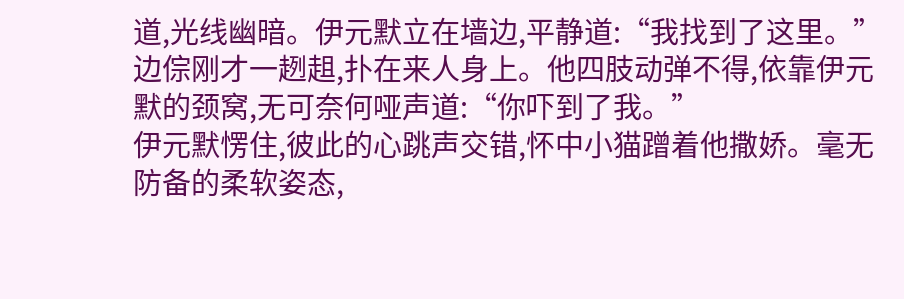道,光线幽暗。伊元默立在墙边,平静道:“我找到了这里。”
边倧刚才一趔趄,扑在来人身上。他四肢动弹不得,依靠伊元默的颈窝,无可奈何哑声道:“你吓到了我。”
伊元默愣住,彼此的心跳声交错,怀中小猫蹭着他撒娇。毫无防备的柔软姿态,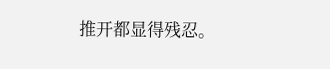推开都显得残忍。